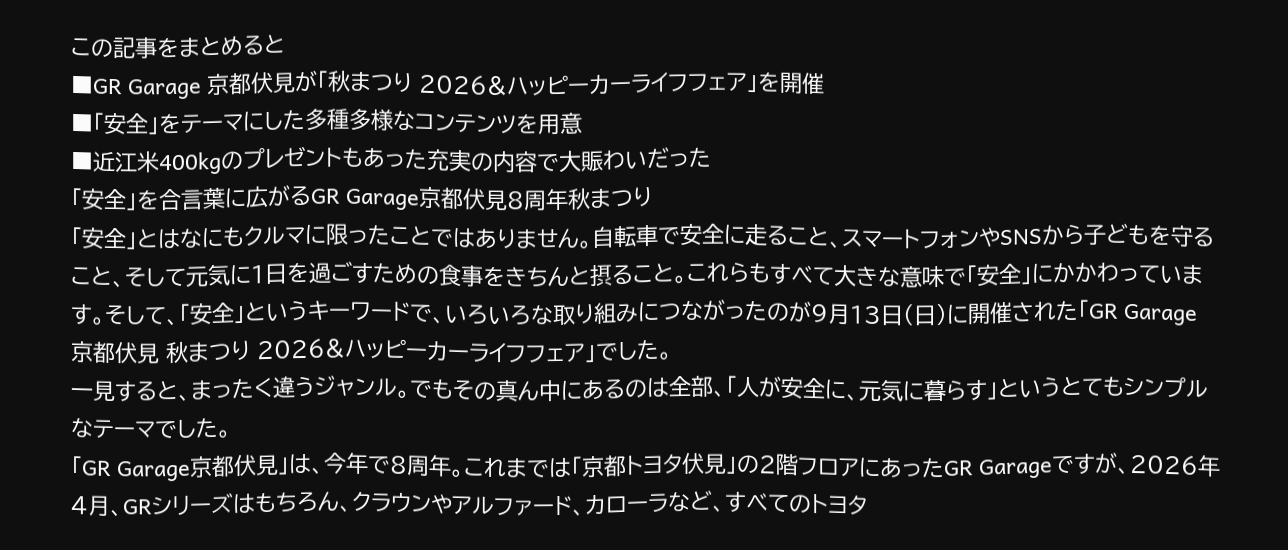この記事をまとめると
■GR Garage 京都伏見が「秋まつり 2026&ハッピーカーライフフェア」を開催
■「安全」をテーマにした多種多様なコンテンツを用意
■近江米400kgのプレゼントもあった充実の内容で大賑わいだった
「安全」を合言葉に広がるGR Garage京都伏見8周年秋まつり
「安全」とはなにもクルマに限ったことではありません。自転車で安全に走ること、スマートフォンやSNSから子どもを守ること、そして元気に1日を過ごすための食事をきちんと摂ること。これらもすべて大きな意味で「安全」にかかわっています。そして、「安全」というキーワードで、いろいろな取り組みにつながったのが9月13日(日)に開催された「GR Garage 京都伏見 秋まつり 2026&ハッピーカーライフフェア」でした。
一見すると、まったく違うジャンル。でもその真ん中にあるのは全部、「人が安全に、元気に暮らす」というとてもシンプルなテーマでした。
「GR Garage京都伏見」は、今年で8周年。これまでは「京都トヨタ伏見」の2階フロアにあったGR Garageですが、2026年4月、GRシリーズはもちろん、クラウンやアルファード、カローラなど、すべてのトヨタ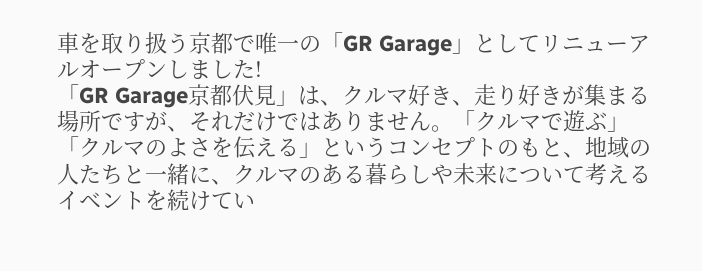車を取り扱う京都で唯一の「GR Garage」としてリニューアルオープンしました!
「GR Garage京都伏見」は、クルマ好き、走り好きが集まる場所ですが、それだけではありません。「クルマで遊ぶ」「クルマのよさを伝える」というコンセプトのもと、地域の人たちと一緒に、クルマのある暮らしや未来について考えるイベントを続けてい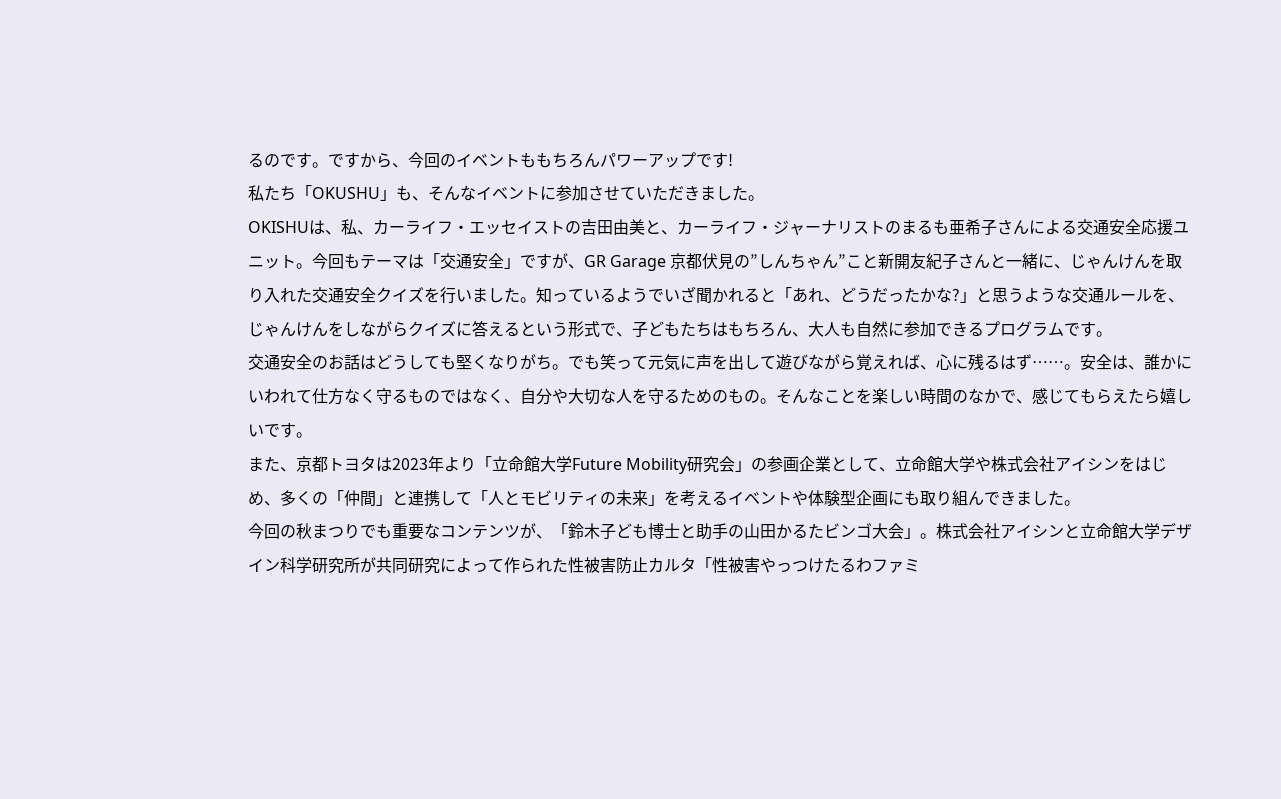るのです。ですから、今回のイベントももちろんパワーアップです!
私たち「OKUSHU」も、そんなイベントに参加させていただきました。
OKISHUは、私、カーライフ・エッセイストの吉田由美と、カーライフ・ジャーナリストのまるも亜希子さんによる交通安全応援ユニット。今回もテーマは「交通安全」ですが、GR Garage 京都伏見の”しんちゃん”こと新開友紀子さんと一緒に、じゃんけんを取り入れた交通安全クイズを行いました。知っているようでいざ聞かれると「あれ、どうだったかな?」と思うような交通ルールを、じゃんけんをしながらクイズに答えるという形式で、子どもたちはもちろん、大人も自然に参加できるプログラムです。
交通安全のお話はどうしても堅くなりがち。でも笑って元気に声を出して遊びながら覚えれば、心に残るはず……。安全は、誰かにいわれて仕方なく守るものではなく、自分や大切な人を守るためのもの。そんなことを楽しい時間のなかで、感じてもらえたら嬉しいです。
また、京都トヨタは2023年より「立命館大学Future Mobility研究会」の参画企業として、立命館大学や株式会社アイシンをはじめ、多くの「仲間」と連携して「人とモビリティの未来」を考えるイベントや体験型企画にも取り組んできました。
今回の秋まつりでも重要なコンテンツが、「鈴木子ども博士と助手の山田かるたビンゴ大会」。株式会社アイシンと立命館大学デザイン科学研究所が共同研究によって作られた性被害防止カルタ「性被害やっつけたるわファミ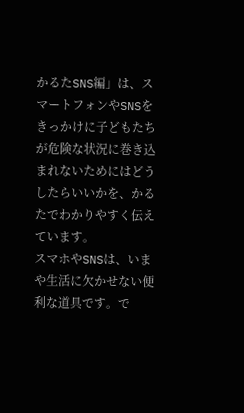かるたSNS編」は、スマートフォンやSNSをきっかけに子どもたちが危険な状況に巻き込まれないためにはどうしたらいいかを、かるたでわかりやすく伝えています。
スマホやSNSは、いまや生活に欠かせない便利な道具です。で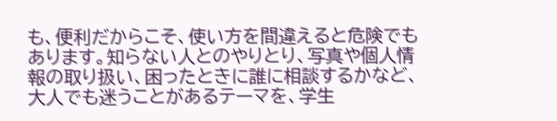も、便利だからこそ、使い方を間違えると危険でもあります。知らない人とのやりとり、写真や個人情報の取り扱い、困ったときに誰に相談するかなど、大人でも迷うことがあるテーマを、学生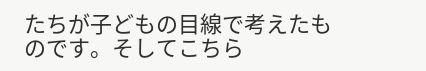たちが子どもの目線で考えたものです。そしてこちら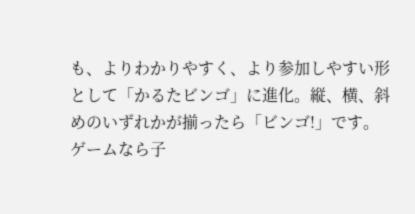も、よりわかりやすく、より参加しやすい形として「かるたビンゴ」に進化。縦、横、斜めのいずれかが揃ったら「ビンゴ!」です。
ゲームなら子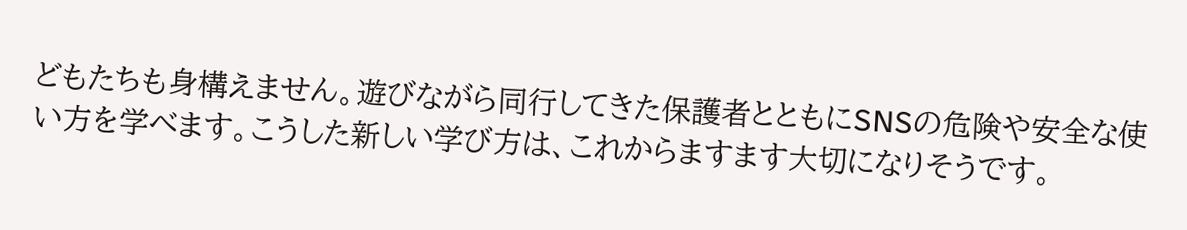どもたちも身構えません。遊びながら同行してきた保護者とともにSNSの危険や安全な使い方を学べます。こうした新しい学び方は、これからますます大切になりそうです。